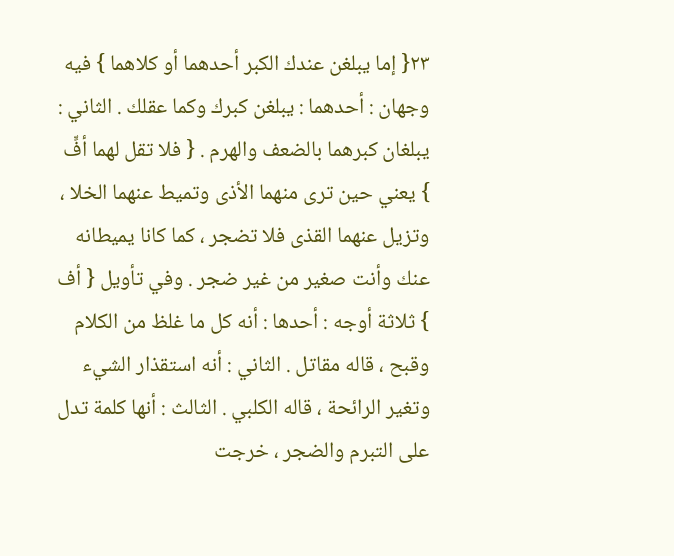٢٣{ إما يبلغن عندك الكبر أحدهما أو كلاهما } فيه وجهان : أحدهما : يبلغن كبرك وكما عقلك . الثاني : يبلغان كبرهما بالضعف والهرم . { فلا تقل لهما أفٍّ } يعني حين ترى منهما الأذى وتميط عنهما الخلا ، وتزيل عنهما القذى فلا تضجر ، كما كانا يميطانه عنك وأنت صغير من غير ضجر . وفي تأويل { أف } ثلاثة أوجه : أحدها : أنه كل ما غلظ من الكلام وقبح ، قاله مقاتل . الثاني : أنه استقذار الشيء وتغير الرائحة ، قاله الكلبي . الثالث : أنها كلمة تدل على التبرم والضجر ، خرجت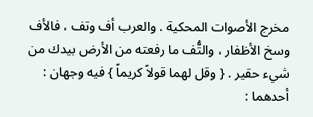مخرج الأصوات المحكية . والعرب أف وتف ، فالأف وسخ الأظفار ، والتُّف ما رفعته من الأرض بيدك من شيء حقير . { وقل لهما قولاً كريماً } فيه وجهان : أحدهما :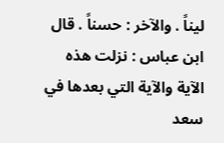ليناً . والآخر : حسناً . قال ابن عباس : نزلت هذه الآية والآية التي بعدها في سعد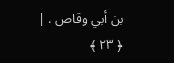بن أبي وقاص . |
﴿ ٢٣ ﴾